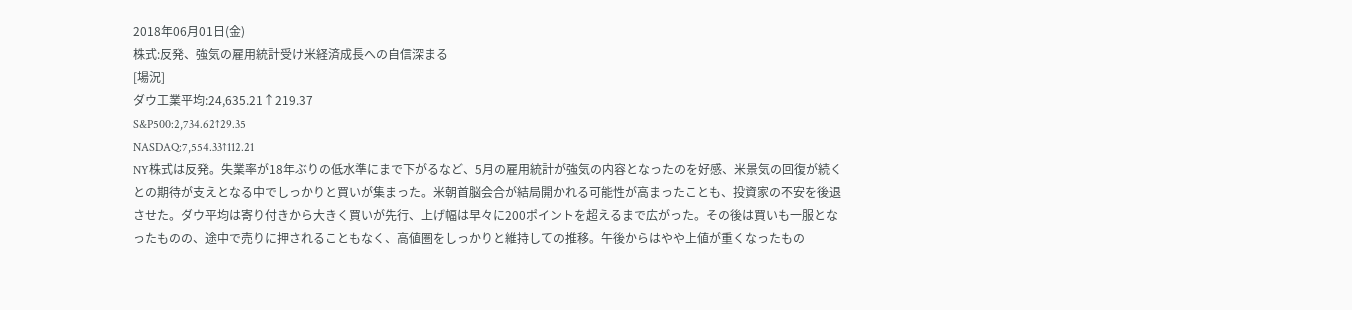2018年06月01日(金)
株式:反発、強気の雇用統計受け米経済成長への自信深まる
[場況]
ダウ工業平均:24,635.21↑219.37
S&P500:2,734.62↑29.35
NASDAQ:7,554.33↑112.21
NY株式は反発。失業率が18年ぶりの低水準にまで下がるなど、5月の雇用統計が強気の内容となったのを好感、米景気の回復が続くとの期待が支えとなる中でしっかりと買いが集まった。米朝首脳会合が結局開かれる可能性が高まったことも、投資家の不安を後退させた。ダウ平均は寄り付きから大きく買いが先行、上げ幅は早々に200ポイントを超えるまで広がった。その後は買いも一服となったものの、途中で売りに押されることもなく、高値圏をしっかりと維持しての推移。午後からはやや上値が重くなったもの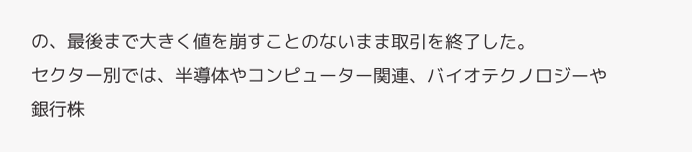の、最後まで大きく値を崩すことのないまま取引を終了した。
セクター別では、半導体やコンピューター関連、バイオテクノロジーや銀行株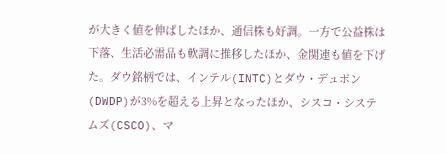が大きく値を伸ばしたほか、通信株も好調。一方で公益株は下落、生活必需品も軟調に推移したほか、金関連も値を下げた。ダウ銘柄では、インテル(INTC)とダウ・デュポン(DWDP)が3%を超える上昇となったほか、シスコ・システムズ(CSCO)、マ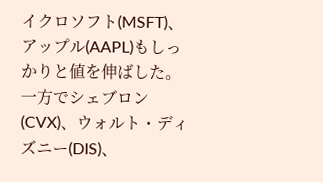イクロソフト(MSFT)、アップル(AAPL)もしっかりと値を伸ばした。一方でシェブロン(CVX)、ウォルト・ディズニー(DIS)、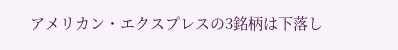アメリカン・エクスプレスの3銘柄は下落し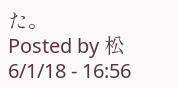た。
Posted by 松 6/1/18 - 16:56